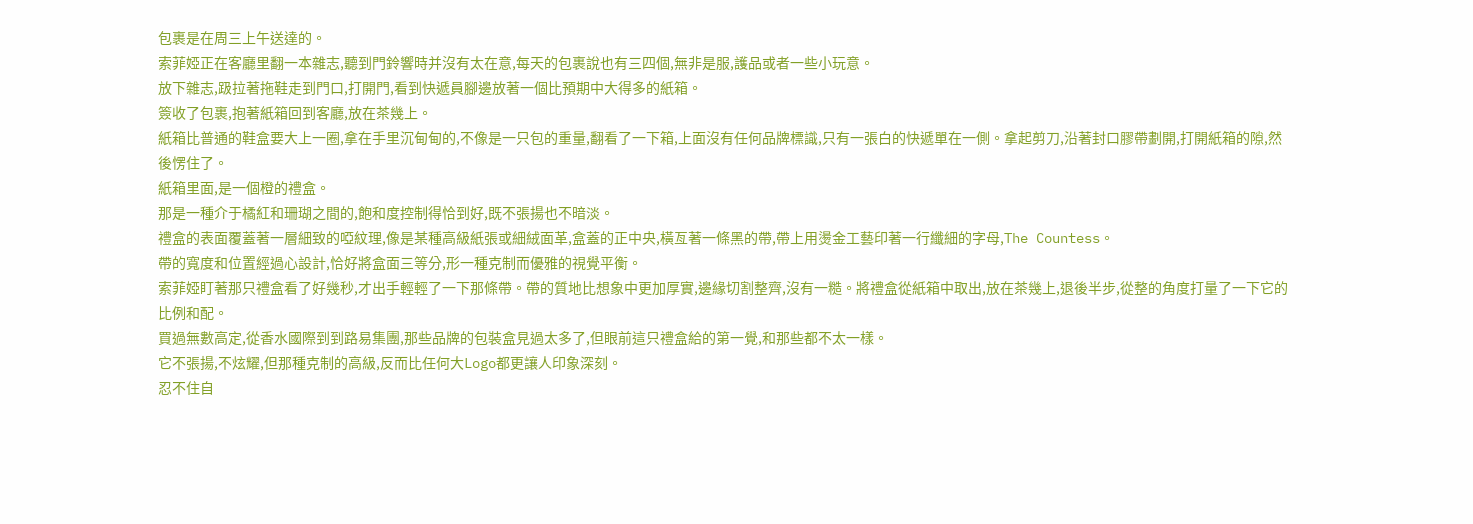包裹是在周三上午送達的。
索菲婭正在客廳里翻一本雜志,聽到門鈴響時并沒有太在意,每天的包裹說也有三四個,無非是服,護品或者一些小玩意。
放下雜志,趿拉著拖鞋走到門口,打開門,看到快遞員腳邊放著一個比預期中大得多的紙箱。
簽收了包裹,抱著紙箱回到客廳,放在茶幾上。
紙箱比普通的鞋盒要大上一圈,拿在手里沉甸甸的,不像是一只包的重量,翻看了一下箱,上面沒有任何品牌標識,只有一張白的快遞單在一側。拿起剪刀,沿著封口膠帶劃開,打開紙箱的隙,然後愣住了。
紙箱里面,是一個橙的禮盒。
那是一種介于橘紅和珊瑚之間的,飽和度控制得恰到好,既不張揚也不暗淡。
禮盒的表面覆蓋著一層細致的啞紋理,像是某種高級紙張或細絨面革,盒蓋的正中央,橫亙著一條黑的帶,帶上用燙金工藝印著一行纖細的字母,The Countess。
帶的寬度和位置經過心設計,恰好將盒面三等分,形一種克制而優雅的視覺平衡。
索菲婭盯著那只禮盒看了好幾秒,才出手輕輕了一下那條帶。帶的質地比想象中更加厚實,邊緣切割整齊,沒有一糙。將禮盒從紙箱中取出,放在茶幾上,退後半步,從整的角度打量了一下它的比例和配。
買過無數高定,從香水國際到到路易集團,那些品牌的包裝盒見過太多了,但眼前這只禮盒給的第一覺,和那些都不太一樣。
它不張揚,不炫耀,但那種克制的高級,反而比任何大Logo都更讓人印象深刻。
忍不住自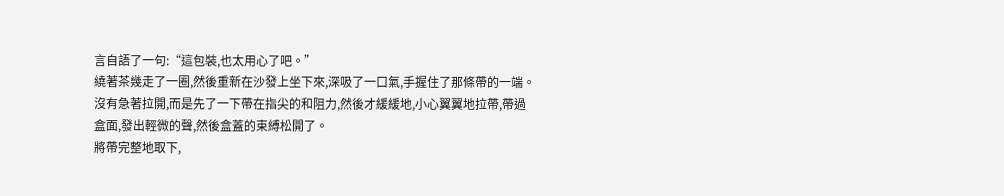言自語了一句:“這包裝,也太用心了吧。”
繞著茶幾走了一圈,然後重新在沙發上坐下來,深吸了一口氣,手握住了那條帶的一端。
沒有急著拉開,而是先了一下帶在指尖的和阻力,然後才緩緩地,小心翼翼地拉帶,帶過盒面,發出輕微的聲,然後盒蓋的束縛松開了。
將帶完整地取下,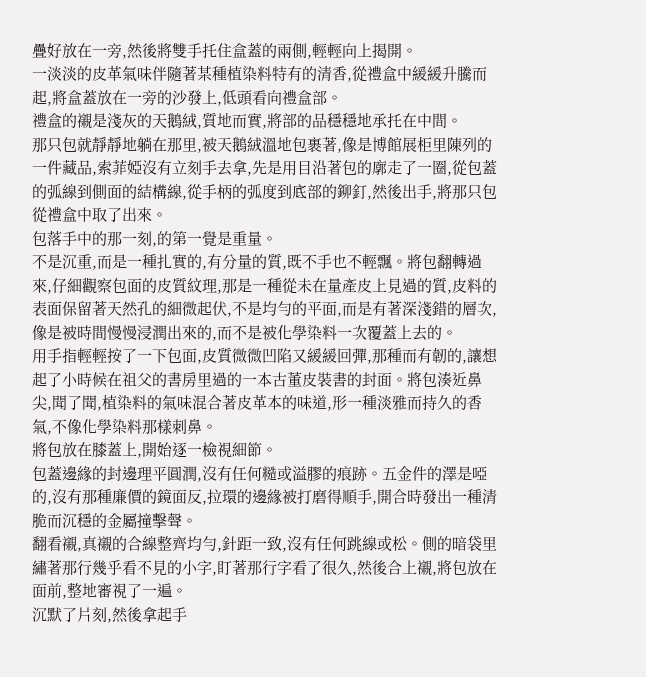疊好放在一旁,然後將雙手托住盒蓋的兩側,輕輕向上揭開。
一淡淡的皮革氣味伴隨著某種植染料特有的清香,從禮盒中緩緩升騰而起,將盒蓋放在一旁的沙發上,低頭看向禮盒部。
禮盒的襯是淺灰的天鵝絨,質地而實,將部的品穩穩地承托在中間。
那只包就靜靜地躺在那里,被天鵝絨溫地包裹著,像是博館展柜里陳列的一件藏品,索菲婭沒有立刻手去拿,先是用目沿著包的廓走了一圈,從包蓋的弧線到側面的結構線,從手柄的弧度到底部的鉚釘,然後出手,將那只包從禮盒中取了出來。
包落手中的那一刻,的第一覺是重量。
不是沉重,而是一種扎實的,有分量的質,既不手也不輕飄。將包翻轉過來,仔細觀察包面的皮質紋理,那是一種從未在量產皮上見過的質,皮料的表面保留著天然孔的細微起伏,不是均勻的平面,而是有著深淺錯的層次,像是被時間慢慢浸潤出來的,而不是被化學染料一次覆蓋上去的。
用手指輕輕按了一下包面,皮質微微凹陷又緩緩回彈,那種而有韌的,讓想起了小時候在祖父的書房里過的一本古董皮裝書的封面。將包湊近鼻尖,聞了聞,植染料的氣味混合著皮革本的味道,形一種淡雅而持久的香氣,不像化學染料那樣刺鼻。
將包放在膝蓋上,開始逐一檢視細節。
包蓋邊緣的封邊理平圓潤,沒有任何糙或溢膠的痕跡。五金件的澤是啞的,沒有那種廉價的鏡面反,拉環的邊緣被打磨得順手,開合時發出一種清脆而沉穩的金屬撞擊聲。
翻看襯,真襯的合線整齊均勻,針距一致,沒有任何跳線或松。側的暗袋里繡著那行幾乎看不見的小字,盯著那行字看了很久,然後合上襯,將包放在面前,整地審視了一遍。
沉默了片刻,然後拿起手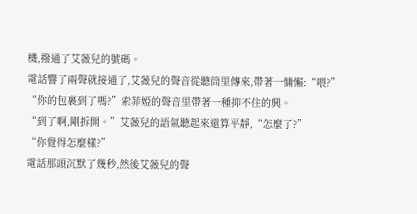機,撥通了艾薇兒的號碼。
電話響了兩聲就接通了,艾薇兒的聲音從聽筒里傳來,帶著一慵懶:“喂?”
“你的包裹到了嗎?”索菲婭的聲音里帶著一種抑不住的興。
“到了啊,剛拆開。”艾薇兒的語氣聽起來還算平靜,“怎麼了?”
“你覺得怎麼樣?”
電話那頭沉默了幾秒,然後艾薇兒的聲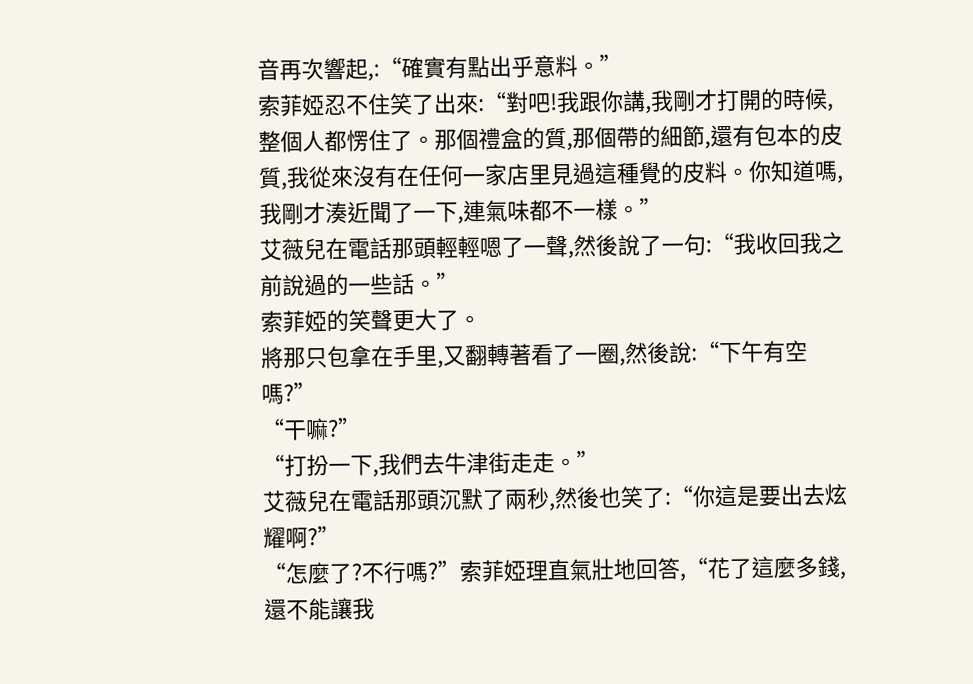音再次響起,:“確實有點出乎意料。”
索菲婭忍不住笑了出來:“對吧!我跟你講,我剛才打開的時候,整個人都愣住了。那個禮盒的質,那個帶的細節,還有包本的皮質,我從來沒有在任何一家店里見過這種覺的皮料。你知道嗎,我剛才湊近聞了一下,連氣味都不一樣。”
艾薇兒在電話那頭輕輕嗯了一聲,然後說了一句:“我收回我之前說過的一些話。”
索菲婭的笑聲更大了。
將那只包拿在手里,又翻轉著看了一圈,然後說:“下午有空嗎?”
“干嘛?”
“打扮一下,我們去牛津街走走。”
艾薇兒在電話那頭沉默了兩秒,然後也笑了:“你這是要出去炫耀啊?”
“怎麼了?不行嗎?”索菲婭理直氣壯地回答,“花了這麼多錢,還不能讓我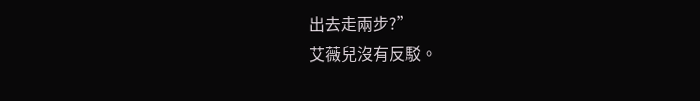出去走兩步?”
艾薇兒沒有反駁。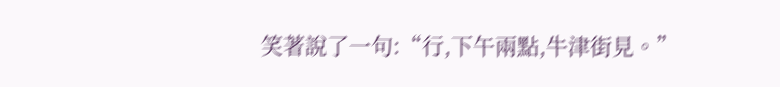笑著說了一句:“行,下午兩點,牛津街見。”